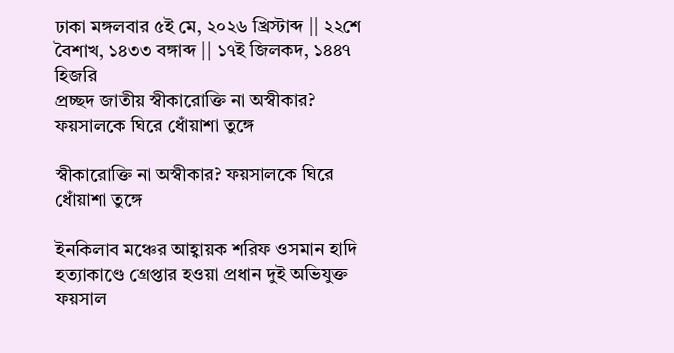ঢাকা মঙ্গলবার ৫ই মে, ২০২৬ খ্রিস্টাব্দ || ২২শে বৈশাখ, ১৪৩৩ বঙ্গাব্দ || ১৭ই জিলকদ, ১৪৪৭ হিজরি
প্রচ্ছদ জাতীয় স্বীকারোক্তি না অস্বীকার? ফয়সালকে ঘিরে ধোঁয়াশা তুঙ্গে

স্বীকারোক্তি না অস্বীকার? ফয়সালকে ঘিরে ধোঁয়াশা তুঙ্গে

ইনকিলাব মঞ্চের আহ্বায়ক শরিফ ওসমান হাদি হত্যাকাণ্ডে গ্রেপ্তার হওয়া প্রধান দুই অভিযুক্ত ফয়সাল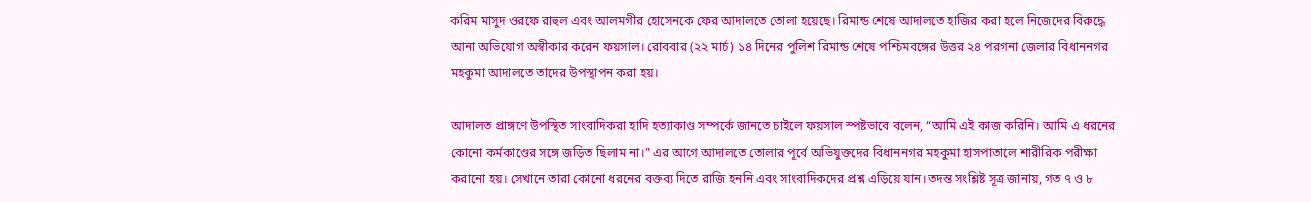করিম মাসুদ ওরফে রাহুল এবং আলমগীর হোসেনকে ফের আদালতে তোলা হয়েছে। রিমান্ড শেষে আদালতে হাজির করা হলে নিজেদের বিরুদ্ধে আনা অভিযোগ অস্বীকার করেন ফয়সাল। রোববার (২২ মার্চ) ১৪ দিনের পুলিশ রিমান্ড শেষে পশ্চিমবঙ্গের উত্তর ২৪ পরগনা জেলার বিধাননগর মহকুমা আদালতে তাদের উপস্থাপন করা হয়।

আদালত প্রাঙ্গণে উপস্থিত সাংবাদিকরা হাদি হত্যাকাণ্ড সম্পর্কে জানতে চাইলে ফয়সাল স্পষ্টভাবে বলেন, “আমি এই কাজ করিনি। আমি এ ধরনের কোনো কর্মকাণ্ডের সঙ্গে জড়িত ছিলাম না।” এর আগে আদালতে তোলার পূর্বে অভিযুক্তদের বিধাননগর মহকুমা হাসপাতালে শারীরিক পরীক্ষা করানো হয়। সেখানে তারা কোনো ধরনের বক্তব্য দিতে রাজি হননি এবং সাংবাদিকদের প্রশ্ন এড়িয়ে যান।তদন্ত সংশ্লিষ্ট সূত্র জানায়, গত ৭ ও ৮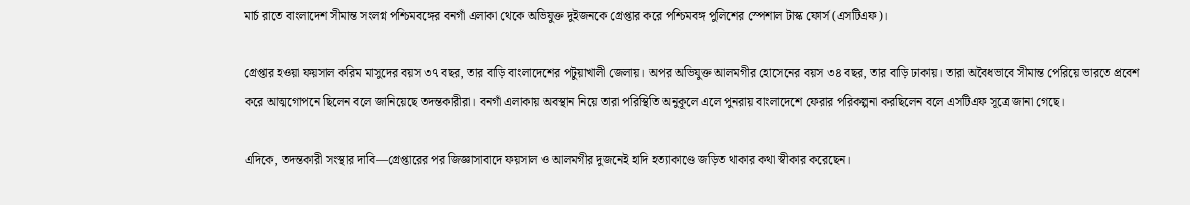মার্চ রাতে বাংলাদেশ সীমান্ত সংলগ্ন পশ্চিমবঙ্গের বনগাঁ এলাকা থেকে অভিযুক্ত দুইজনকে গ্রেপ্তার করে পশ্চিমবঙ্গ পুলিশের স্পেশাল টাস্ক ফোর্স (এসটিএফ)।

গ্রেপ্তার হওয়া ফয়সাল করিম মাসুদের বয়স ৩৭ বছর, তার বাড়ি বাংলাদেশের পটুয়াখালী জেলায়। অপর অভিযুক্ত আলমগীর হোসেনের বয়স ৩৪ বছর, তার বাড়ি ঢাকায়। তারা অবৈধভাবে সীমান্ত পেরিয়ে ভারতে প্রবেশ করে আত্মগোপনে ছিলেন বলে জানিয়েছে তদন্তকারীরা। বনগাঁ এলাকায় অবস্থান নিয়ে তারা পরিস্থিতি অনুকূলে এলে পুনরায় বাংলাদেশে ফেরার পরিকল্পনা করছিলেন বলে এসটিএফ সূত্রে জানা গেছে।

এদিকে, তদন্তকারী সংস্থার দাবি—গ্রেপ্তারের পর জিজ্ঞাসাবাদে ফয়সাল ও আলমগীর দুজনেই হাদি হত্যাকাণ্ডে জড়িত থাকার কথা স্বীকার করেছেন।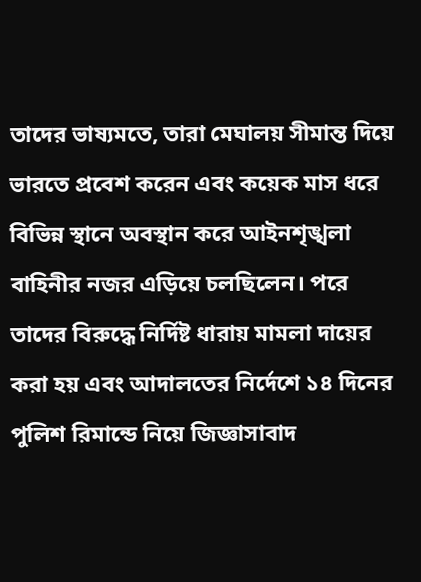তাদের ভাষ্যমতে, তারা মেঘালয় সীমান্ত দিয়ে ভারতে প্রবেশ করেন এবং কয়েক মাস ধরে বিভিন্ন স্থানে অবস্থান করে আইনশৃঙ্খলা বাহিনীর নজর এড়িয়ে চলছিলেন। পরে তাদের বিরুদ্ধে নির্দিষ্ট ধারায় মামলা দায়ের করা হয় এবং আদালতের নির্দেশে ১৪ দিনের পুলিশ রিমান্ডে নিয়ে জিজ্ঞাসাবাদ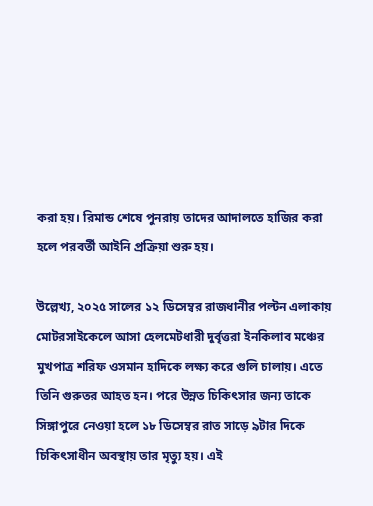করা হয়। রিমান্ড শেষে পুনরায় তাদের আদালতে হাজির করা হলে পরবর্তী আইনি প্রক্রিয়া শুরু হয়।

উল্লেখ্য, ২০২৫ সালের ১২ ডিসেম্বর রাজধানীর পল্টন এলাকায় মোটরসাইকেলে আসা হেলমেটধারী দুর্বৃত্তরা ইনকিলাব মঞ্চের মুখপাত্র শরিফ ওসমান হাদিকে লক্ষ্য করে গুলি চালায়। এতে তিনি গুরুতর আহত হন। পরে উন্নত চিকিৎসার জন্য তাকে সিঙ্গাপুরে নেওয়া হলে ১৮ ডিসেম্বর রাত সাড়ে ৯টার দিকে চিকিৎসাধীন অবস্থায় তার মৃত্যু হয়। এই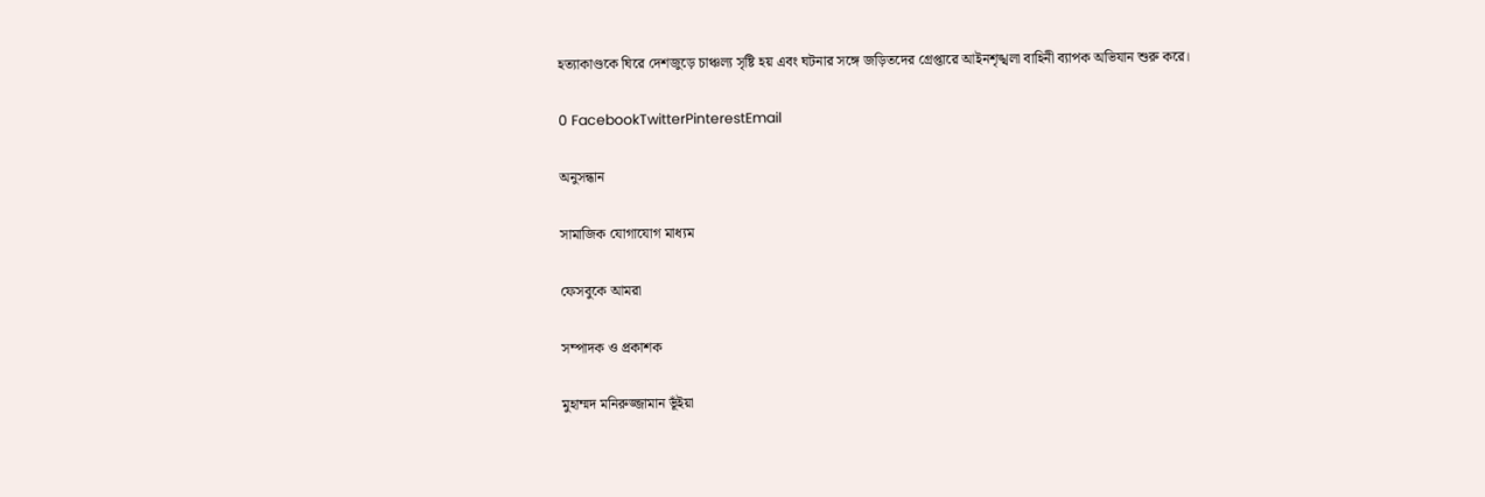হত্যাকাণ্ডকে ঘিরে দেশজুড়ে চাঞ্চল্য সৃষ্টি হয় এবং ঘটনার সঙ্গে জড়িতদের গ্রেপ্তারে আইনশৃঙ্খলা বাহিনী ব্যাপক অভিযান শুরু করে।

0 FacebookTwitterPinterestEmail

অনুসন্ধান

সামাজিক যোগাযোগ মাধ্যম

ফেসবুকে আমরা

সম্পাদক ও প্রকাশক

মুহাম্মদ মনিরুজ্জামান ভূঁইয়া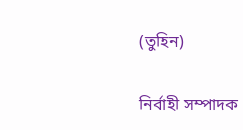(তুহিন)

নির্বাহী সম্পাদক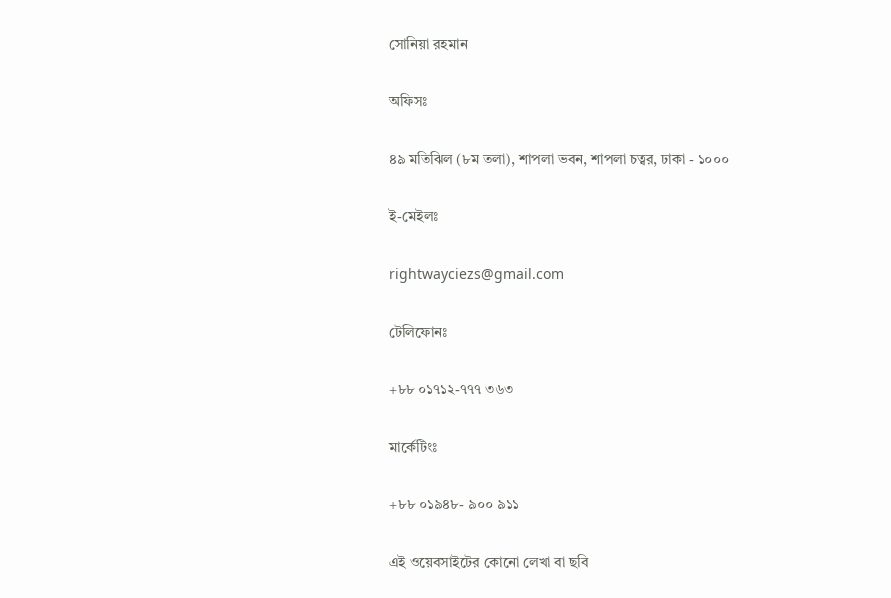সোনিয়া রহমান

অফিসঃ

৪৯ মতিঝিল (৮ম তলা), শাপলা ভবন, শাপলা চত্বর, ঢাকা - ১০০০

ই-মেইলঃ

rightwayciezs@gmail.com

টেলিফোনঃ

+৮৮ ০১৭১২-৭৭৭ ৩৬৩

মার্কেটিংঃ

+৮৮ ০১৯৪৮- ৯০০ ৯১১

এই ওয়েবসাইটের কোনো লেখা বা ছবি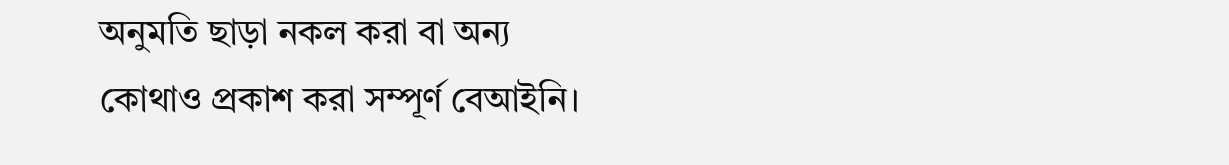অনুমতি ছাড়া নকল করা বা অন্য কোথাও প্রকাশ করা সম্পূর্ণ বেআইনি।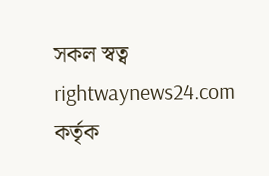সকল স্বত্ব rightwaynews24.com কর্তৃক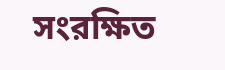সংরক্ষিত